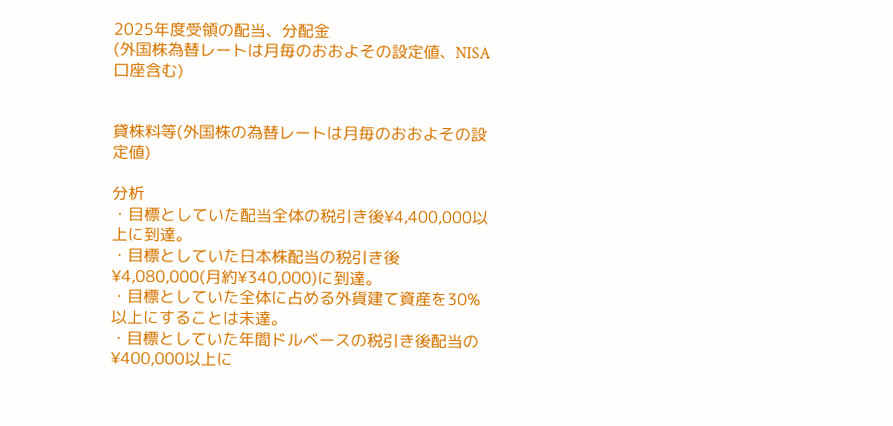2025年度受領の配当、分配金
(外国株為替レートは月毎のおおよその設定値、NISA口座含む)


貸株料等(外国株の為替レートは月毎のおおよその設定値)

分析
・目標としていた配当全体の税引き後¥4,400,000以上に到達。
・目標としていた日本株配当の税引き後¥4,080,000(月約¥340,000)に到達。
・目標としていた全体に占める外貨建て資産を30%以上にすることは未達。
・目標としていた年間ドルベースの税引き後配当の¥400,000以上に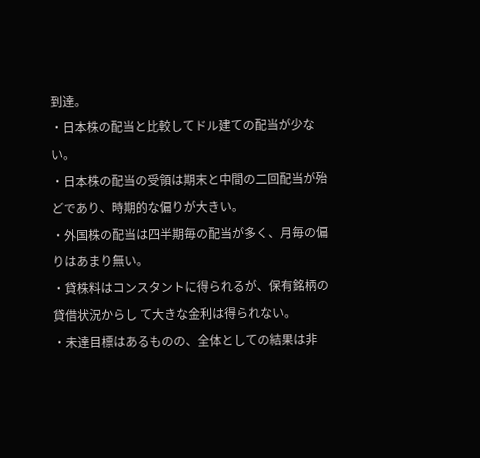到達。
・日本株の配当と比較してドル建ての配当が少ない。
・日本株の配当の受領は期末と中間の二回配当が殆どであり、時期的な偏りが大きい。
・外国株の配当は四半期毎の配当が多く、月毎の偏りはあまり無い。
・貸株料はコンスタントに得られるが、保有銘柄の貸借状況からし て大きな金利は得られない。
・未達目標はあるものの、全体としての結果は非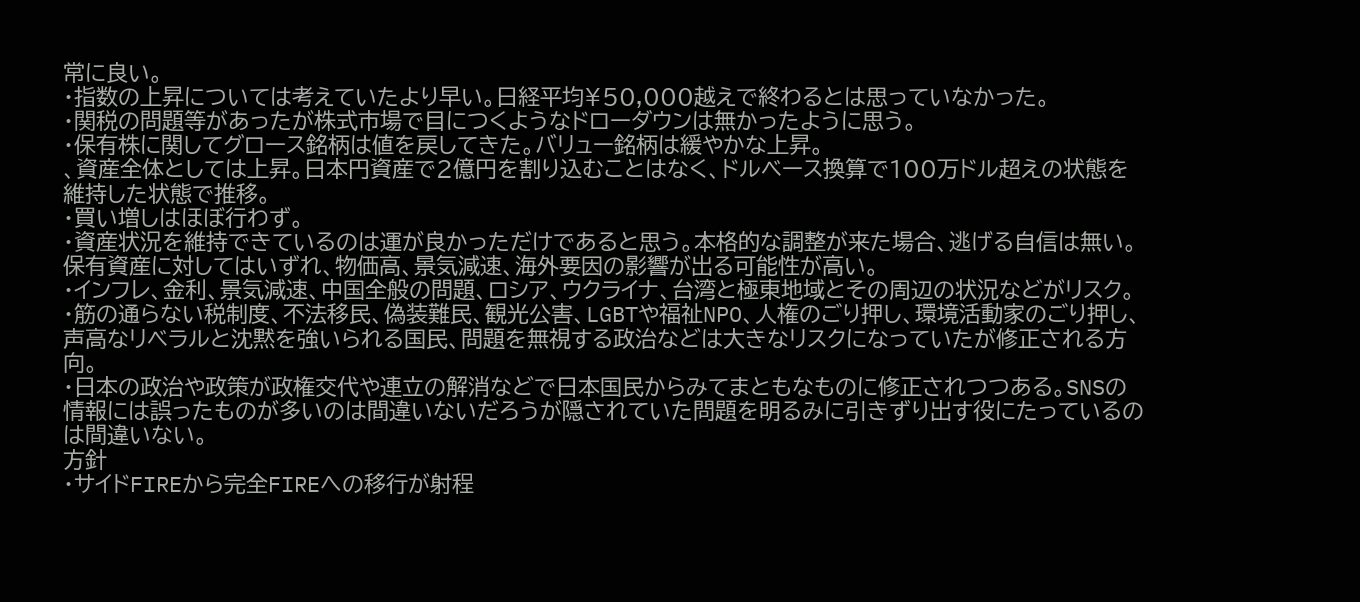常に良い。
・指数の上昇については考えていたより早い。日経平均¥50,000越えで終わるとは思っていなかった。
・関税の問題等があったが株式市場で目につくようなドローダウンは無かったように思う。
・保有株に関してグロース銘柄は値を戻してきた。バリュー銘柄は緩やかな上昇。
、資産全体としては上昇。日本円資産で2億円を割り込むことはなく、ドルベース換算で100万ドル超えの状態を維持した状態で推移。
・買い増しはほぼ行わず。
・資産状況を維持できているのは運が良かっただけであると思う。本格的な調整が来た場合、逃げる自信は無い。保有資産に対してはいずれ、物価高、景気減速、海外要因の影響が出る可能性が高い。
・インフレ、金利、景気減速、中国全般の問題、ロシア、ウクライナ、台湾と極東地域とその周辺の状況などがリスク。
・筋の通らない税制度、不法移民、偽装難民、観光公害、LGBTや福祉NPO、人権のごり押し、環境活動家のごり押し、声高なリベラルと沈黙を強いられる国民、問題を無視する政治などは大きなリスクになっていたが修正される方向。
・日本の政治や政策が政権交代や連立の解消などで日本国民からみてまともなものに修正されつつある。SNSの情報には誤ったものが多いのは間違いないだろうが隠されていた問題を明るみに引きずり出す役にたっているのは間違いない。
方針
・サイドFIREから完全FIREへの移行が射程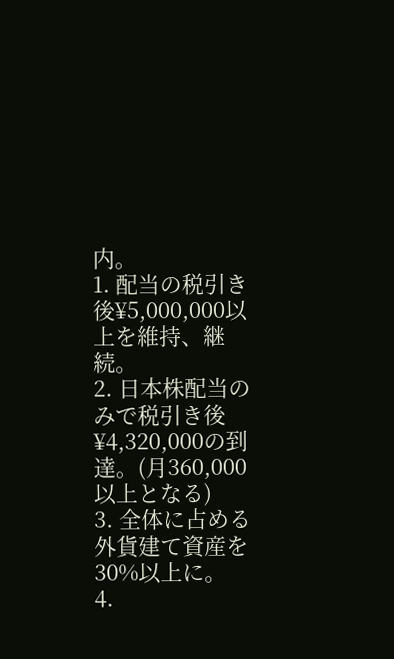内。
1. 配当の税引き後¥5,000,000以上を維持、継続。
2. 日本株配当のみで税引き後¥4,320,000の到達。(月360,000以上となる)
3. 全体に占める外貨建て資産を30%以上に。
4.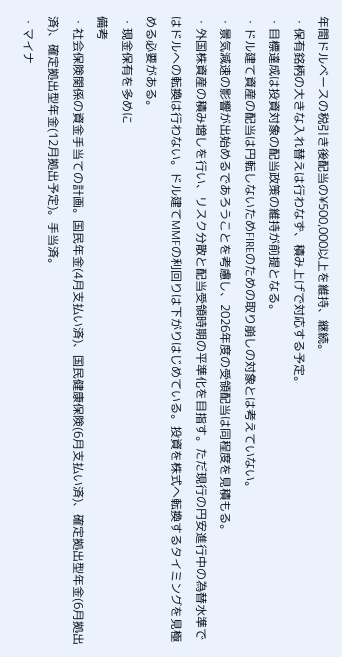年間ドルベースの税引き後配当の¥500,000以上を維持、継続。
・保有銘柄の大きな入れ替えは行わなず、積み上げで対応する予定。
・目標達成は投資対象の配当政策の維持が前提となる。
・ドル建て資産の配当は円転しないためFIREのための取り崩しの対象とは考えていない。
・景気減速の影響が出始めるであろうことを考慮し、2026年度の受領配当は同程度を見積もる。
・外国株資産の積み増しを行い、リスク分散と配当受領時期の平準化を目指す。ただ現行の円安進行中の為替水準ではドルへの転換は行わない。ドル建てMMFの利回りは下がりはじめている。投資を株式へ転換するタイミングを見極める必要がある。
・現金保有を多めに
備考
・社会保険関係の資金手当ての計画。国民年金(4月支払い済)、国民健康保険(6月支払い済)、確定拠出型年金(6月拠出済)、確定拠出型年金(12月拠出予定)。手当済。
・マイナ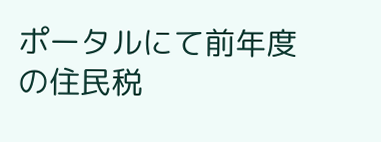ポータルにて前年度の住民税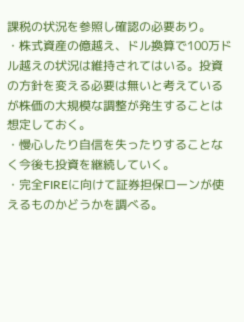課税の状況を参照し確認の必要あり。
・株式資産の億越え、ドル換算で100万ドル越えの状況は維持されてはいる。投資の方針を変える必要は無いと考えているが株価の大規模な調整が発生することは想定しておく。
・慢心したり自信を失ったりすることなく今後も投資を継続していく。
・完全FIREに向けて証券担保ローンが使えるものかどうかを調べる。